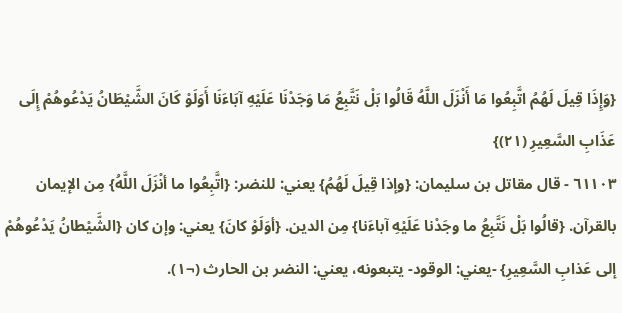{وَإِذَا قِيلَ لَهُمُ اتَّبِعُوا مَا أَنْزَلَ اللَّهُ قَالُوا بَلْ نَتَّبِعُ مَا وَجَدْنَا عَلَيْهِ آبَاءَنَا أَوَلَوْ كَانَ الشَّيْطَانُ يَدْعُوهُمْ إِلَى عَذَابِ السَّعِيرِ (٢١)}
٦١١٠٣ - قال مقاتل بن سليمان: {وإذا قِيلَ لَهُمُ} يعني: للنضر: {اتَّبِعُوا ما أنْزَلَ اللَّهُ} مِن الإيمان بالقرآن. {قالُوا بَلْ نَتَّبِعُ ما وجَدْنا عَلَيْهِ آباءَنا} مِن الدين. {أوَلَوْ كانَ} يعني: وإن كان {الشَّيْطانُ يَدْعُوهُمْ إلى عَذابِ السَّعِيرِ} -يعني: الوقود- يتبعونه، يعني: النضر بن الحارث (¬١).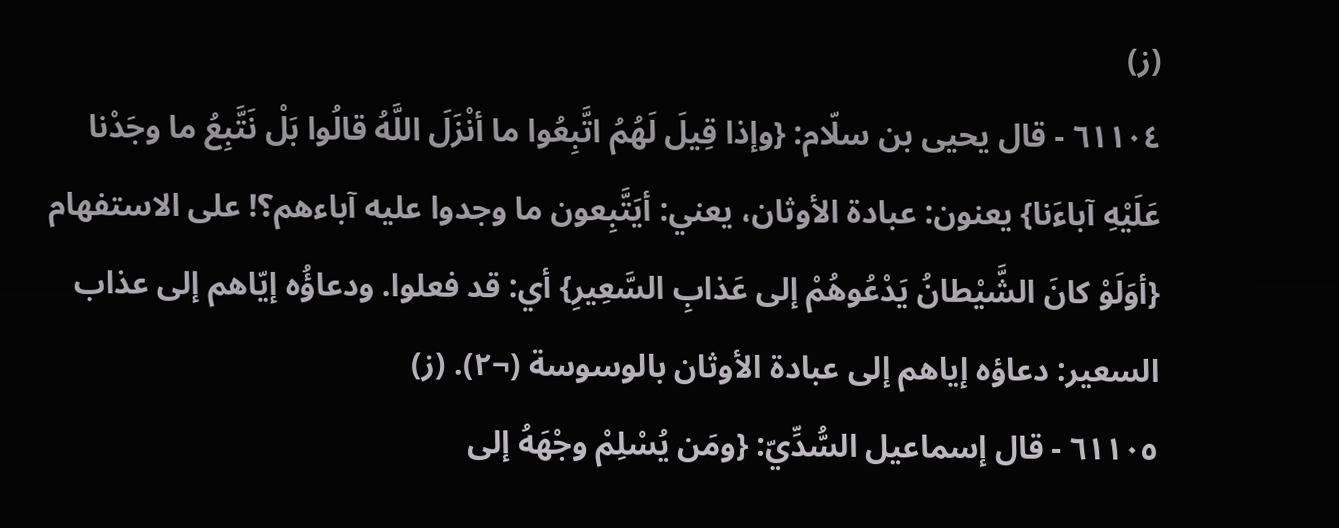(ز)
٦١١٠٤ - قال يحيى بن سلّام: {وإذا قِيلَ لَهُمُ اتَّبِعُوا ما أنْزَلَ اللَّهُ قالُوا بَلْ نَتَّبِعُ ما وجَدْنا عَلَيْهِ آباءَنا} يعنون: عبادة الأوثان، يعني: أيَتَّبِعون ما وجدوا عليه آباءهم؟! على الاستفهام {أوَلَوْ كانَ الشَّيْطانُ يَدْعُوهُمْ إلى عَذابِ السَّعِيرِ} أي: قد فعلوا. ودعاؤُه إيّاهم إلى عذاب السعير: دعاؤه إياهم إلى عبادة الأوثان بالوسوسة (¬٢). (ز)
٦١١٠٥ - قال إسماعيل السُّدِّيّ: {ومَن يُسْلِمْ وجْهَهُ إلى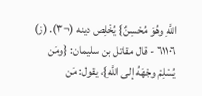اللَّهِ وهُوَ مُحْسِنٌ} يُخْلِص دينه (¬٣). (ز)
٦١١٠٦ - قال مقاتل بن سليمان: {ومَن يُسْلِمْ وجْهَهُ إلى اللَّهِ}، يقول: مَن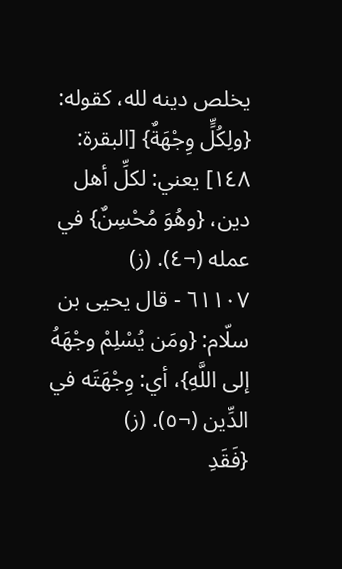يخلص دينه لله، كقوله: {ولِكُلٍّ وِجْهَةٌ} [البقرة: ١٤٨] يعني: لكلِّ أهل دين، {وهُوَ مُحْسِنٌ} في عمله (¬٤). (ز)
٦١١٠٧ - قال يحيى بن سلّام: {ومَن يُسْلِمْ وجْهَهُ إلى اللَّهِ}، أي: وِجْهَتَه في الدِّين (¬٥). (ز)
{فَقَدِ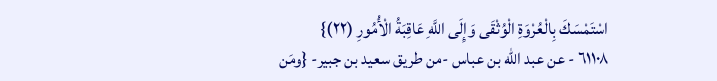اسْتَمْسَكَ بِالْعُرْوَةِ الْوُثْقَى وَإِلَى اللَّهِ عَاقِبَةُ الْأُمُورِ (٢٢)}
٦١١٠٨ - عن عبد الله بن عباس -من طريق سعيد بن جبير- {ومَن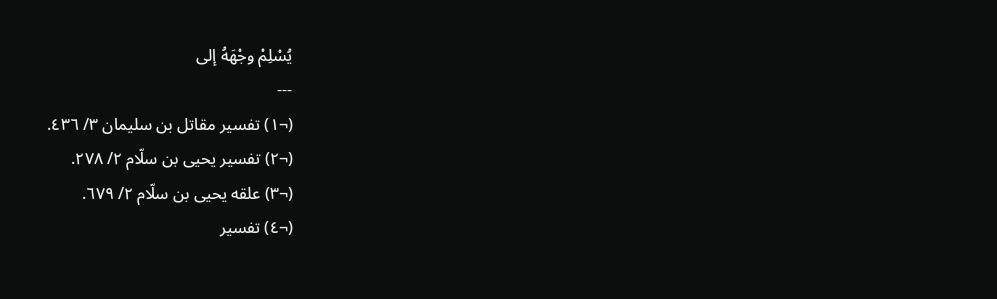يُسْلِمْ وجْهَهُ إلى
---
(¬١) تفسير مقاتل بن سليمان ٣/ ٤٣٦.
(¬٢) تفسير يحيى بن سلّام ٢/ ٢٧٨.
(¬٣) علقه يحيى بن سلّام ٢/ ٦٧٩.
(¬٤) تفسير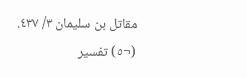مقاتل بن سليمان ٣/ ٤٣٧.
(¬٥) تفسير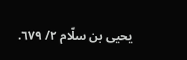يحيى بن سلّام ٢/ ٦٧٩.